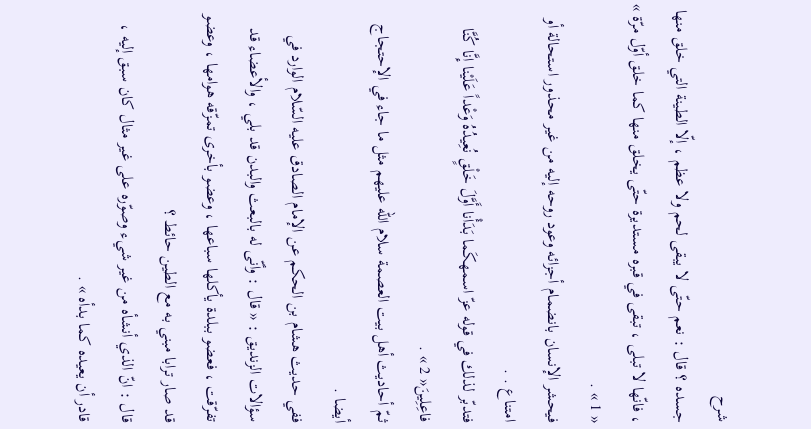شرح
جسده ؟ قال : نعم حتّى لا يبقى لحم ولا عظم ، إلّا الطينة التي خلق منها ، فانّها لا تبلى ، تبقى في قبره مستديرة حتّى يخلق منها كما خلق أوّل مرّة » « 1 » .
فيحشر الإنسان بانضمام أجزائه وعود روحه إليه من غير محذور استحالة أو امتناع . .
فتدبّر لذلك في قوله عزّ اسمهكَما بَدَأْنا أَوَّلَ خَلْقٍ نُعِيدُهُ وَعْداً عَلَيْنا إِنَّا كُنَّا فاعِلِينَ« 2 » .
ثمّ أحاديث أهل بيت العصمة سلام اللّه عليهم مثل ما جاء في الإحتجاج أيضا .
ففي حديث هشام بن الحكم عن الإمام الصادق عليه السّلام الوارد في سؤالات الزنديق : « قال : وأنّى له بالبعث والبدن قد بلي ، والأعضاء قد تفرّقت ، فعضو ببلدة يأكلها سباعها ، وعضو بأخرى تمزّقه هوامها ، وعضو قد صار ترابا مبني به مع الطين حائط ؟
قال : انّ الذي أنشأه من غير شيء وصوّره على غير مثال كان سبق إليه ، قادر أن يعيده كما بدأه » .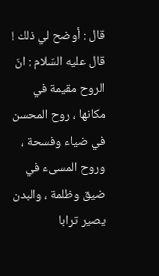قال : أوضح لي ذلك !
قال عليه السّلام : انّ الروح مقيمة في مكانها ، روح المحسن في ضياء وفسحة ، وروح المسىء في ضيق وظلمة ، والبدن يصير ترابا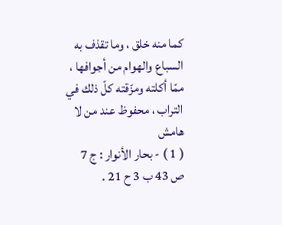كما منه خلق ، وما تقذف به السباع والهوام من أجوافها ، ممّا أكلته ومزّقته كلّ ذلك في التراب ، محفوظ عند من لا
هامش
( 1 ) - بحار الأنوار : ج 7 ص 43 ب 3 ح 21 .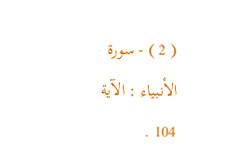( 2 ) - سورة الأنبياء : الآية 104 .